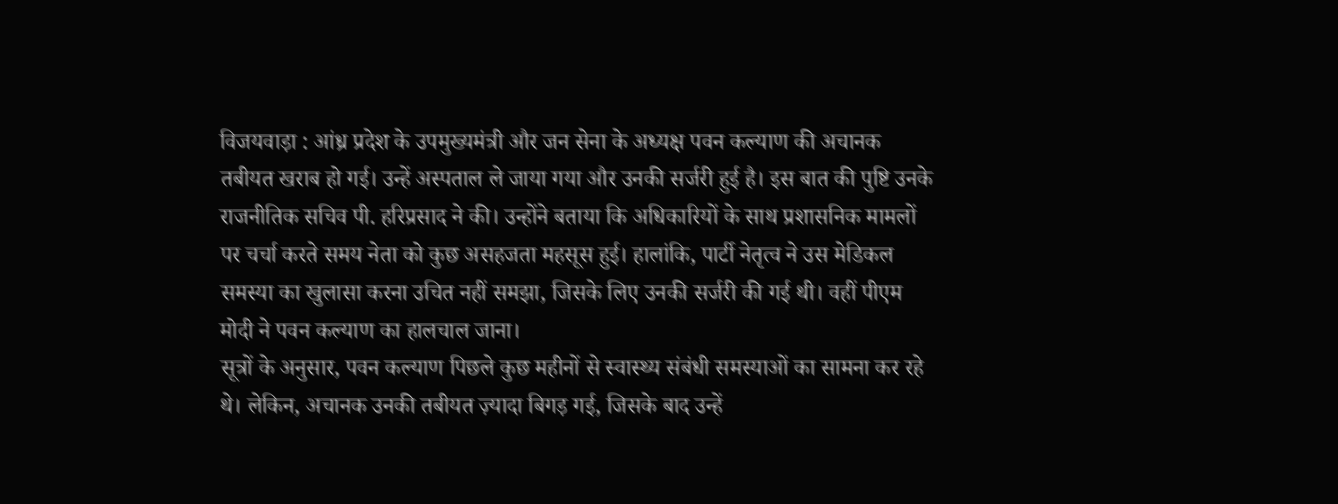विजयवाड़ा : आंध्र प्रदेश के उपमुख्यमंत्री और जन सेना के अध्यक्ष पवन कल्याण की अचानक तबीयत खराब हो गई। उन्हें अस्पताल ले जाया गया और उनकी सर्जरी हुई है। इस बात की पुष्टि उनके राजनीतिक सचिव पी. हरिप्रसाद ने की। उन्होंने बताया कि अधिकारियों के साथ प्रशासनिक मामलों पर चर्चा करते समय नेता को कुछ असहजता महसूस हुई। हालांकि, पार्टी नेतृत्व ने उस मेडिकल समस्या का खुलासा करना उचित नहीं समझा, जिसके लिए उनकी सर्जरी की गई थी। वहीं पीएम मोदी ने पवन कल्याण का हालचाल जाना।
सूत्रों के अनुसार, पवन कल्याण पिछले कुछ महीनों से स्वास्थ्य संबंधी समस्याओं का सामना कर रहे थे। लेकिन, अचानक उनकी तबीयत ज़्यादा बिगड़ गई, जिसके बाद उन्हें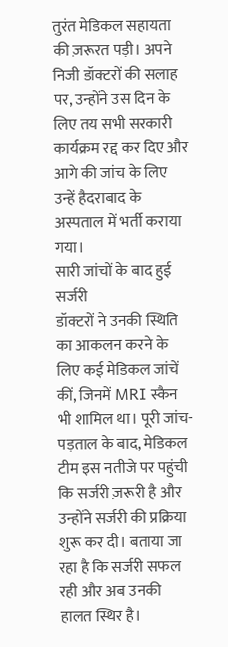तुरंत मेडिकल सहायता की ज़रूरत पड़ी। अपने निजी डॉक्टरों की सलाह पर, उन्होंने उस दिन के लिए तय सभी सरकारी कार्यक्रम रद्द कर दिए और आगे की जांच के लिए उन्हें हैदराबाद के अस्पताल में भर्ती कराया गया।
सारी जांचों के बाद हुई सर्जरी
डॉक्टरों ने उनकी स्थिति का आकलन करने के लिए कई मेडिकल जांचें कीं, जिनमें MRI स्कैन भी शामिल था। पूरी जांच-पड़ताल के बाद, मेडिकल टीम इस नतीजे पर पहुंची कि सर्जरी ज़रूरी है और उन्होंने सर्जरी की प्रक्रिया शुरू कर दी। बताया जा रहा है कि सर्जरी सफल रही और अब उनकी हालत स्थिर है।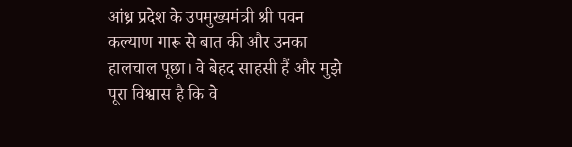आंध्र प्रदेश के उपमुख्यमंत्री श्री पवन कल्याण गारू से बात की और उनका हालचाल पूछा। वे बेहद साहसी हैं और मुझे पूरा विश्वास है कि वे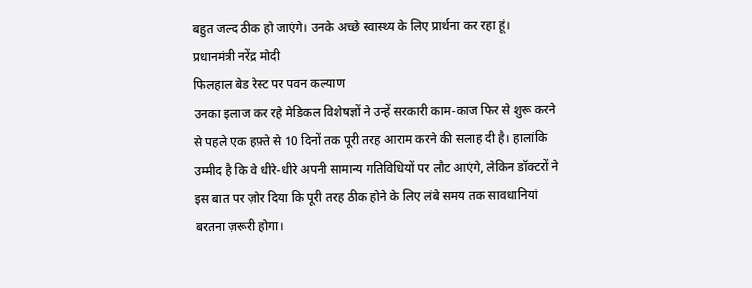बहुत जल्द ठीक हो जाएंगे। उनके अच्छे स्वास्थ्य के लिए प्रार्थना कर रहा हूं।
प्रधानमंत्री नरेंद्र मोदी
फिलहाल बेड रेस्ट पर पवन कल्याण
उनका इलाज कर रहे मेडिकल विशेषज्ञों ने उन्हें सरकारी काम-काज फिर से शुरू करने से पहले एक हफ़्ते से 10 दिनों तक पूरी तरह आराम करने की सलाह दी है। हालांकि उम्मीद है कि वे धीरे-धीरे अपनी सामान्य गतिविधियों पर लौट आएंगे, लेकिन डॉक्टरों ने इस बात पर ज़ोर दिया कि पूरी तरह ठीक होने के लिए लंबे समय तक सावधानियां बरतना ज़रूरी होगा।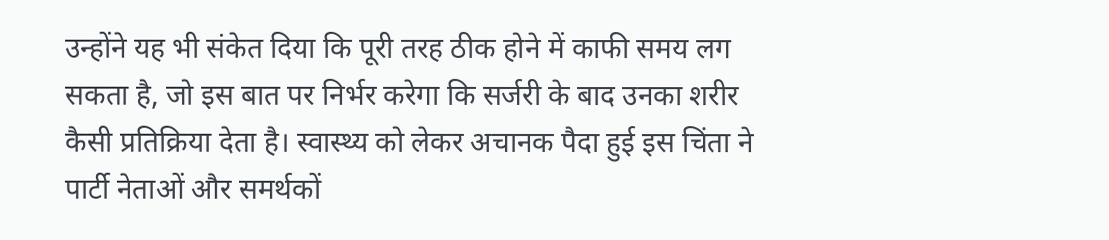उन्होंने यह भी संकेत दिया कि पूरी तरह ठीक होने में काफी समय लग सकता है, जो इस बात पर निर्भर करेगा कि सर्जरी के बाद उनका शरीर कैसी प्रतिक्रिया देता है। स्वास्थ्य को लेकर अचानक पैदा हुई इस चिंता ने पार्टी नेताओं और समर्थकों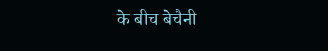के बीच बेचैनी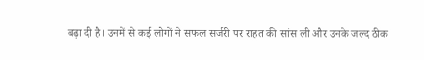बढ़ा दी है। उनमें से कई लोगों ने सफल सर्जरी पर राहत की सांस ली और उनके जल्द ठीक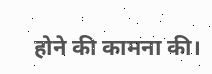होने की कामना की।